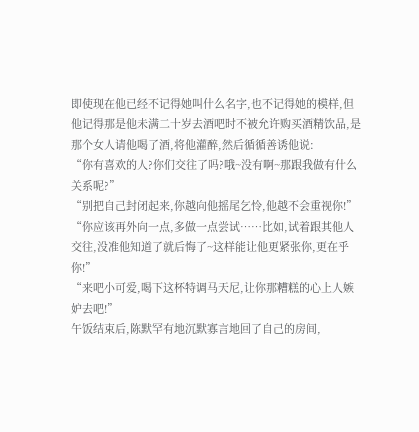即使现在他已经不记得她叫什么名字,也不记得她的模样,但他记得那是他未满二十岁去酒吧时不被允许购买酒精饮品,是那个女人请他喝了酒,将他灌醉,然后循循善诱他说:
“你有喜欢的人?你们交往了吗?哦~没有啊~那跟我做有什么关系呢?”
“别把自己封闭起来,你越向他摇尾乞怜,他越不会重视你!”
“你应该再外向一点,多做一点尝试……比如,试着跟其他人交往,没准他知道了就后悔了~这样能让他更紧张你,更在乎你!”
“来吧小可爱,喝下这杯特调马天尼,让你那糟糕的心上人嫉妒去吧!”
午饭结束后,陈默罕有地沉默寡言地回了自己的房间,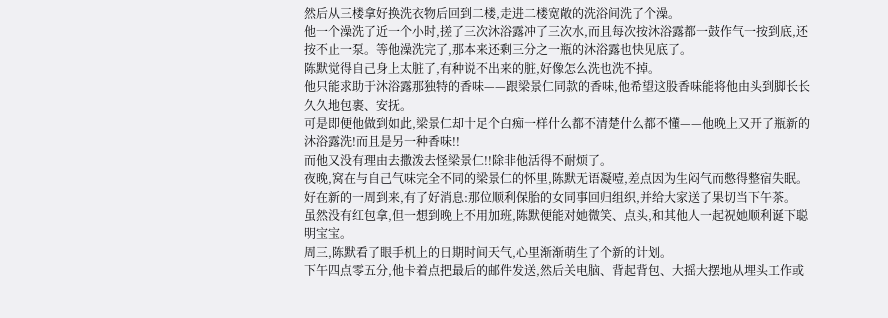然后从三楼拿好换洗衣物后回到二楼,走进二楼宽敞的洗浴间洗了个澡。
他一个澡洗了近一个小时,搓了三次沐浴露冲了三次水,而且每次按沐浴露都一鼓作气一按到底,还按不止一泵。等他澡洗完了,那本来还剩三分之一瓶的沐浴露也快见底了。
陈默觉得自己身上太脏了,有种说不出来的脏,好像怎么洗也洗不掉。
他只能求助于沐浴露那独特的香味——跟梁景仁同款的香味,他希望这股香味能将他由头到脚长长久久地包裹、安抚。
可是即便他做到如此,梁景仁却十足个白痴一样什么都不清楚什么都不懂——他晚上又开了瓶新的沐浴露洗!而且是另一种香味!!
而他又没有理由去撒泼去怪梁景仁!!除非他活得不耐烦了。
夜晚,窝在与自己气味完全不同的梁景仁的怀里,陈默无语凝噎,差点因为生闷气而憋得整宿失眠。
好在新的一周到来,有了好消息:那位顺利保胎的女同事回归组织,并给大家送了果切当下午茶。
虽然没有红包拿,但一想到晚上不用加班,陈默便能对她微笑、点头,和其他人一起祝她顺利诞下聪明宝宝。
周三,陈默看了眼手机上的日期时间天气,心里渐渐萌生了个新的计划。
下午四点零五分,他卡着点把最后的邮件发送,然后关电脑、背起背包、大摇大摆地从埋头工作或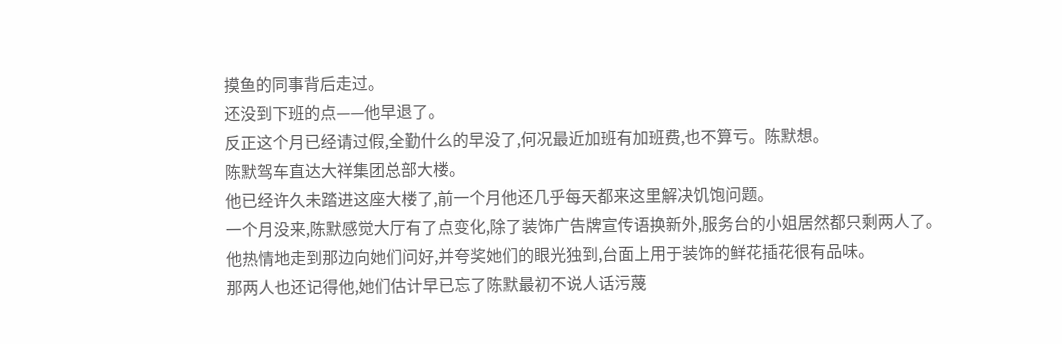摸鱼的同事背后走过。
还没到下班的点——他早退了。
反正这个月已经请过假,全勤什么的早没了,何况最近加班有加班费,也不算亏。陈默想。
陈默驾车直达大祥集团总部大楼。
他已经许久未踏进这座大楼了,前一个月他还几乎每天都来这里解决饥饱问题。
一个月没来,陈默感觉大厅有了点变化,除了装饰广告牌宣传语换新外,服务台的小姐居然都只剩两人了。
他热情地走到那边向她们问好,并夸奖她们的眼光独到,台面上用于装饰的鲜花插花很有品味。
那两人也还记得他,她们估计早已忘了陈默最初不说人话污蔑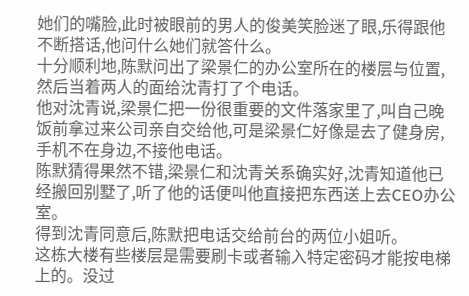她们的嘴脸,此时被眼前的男人的俊美笑脸迷了眼,乐得跟他不断搭话,他问什么她们就答什么。
十分顺利地,陈默问出了梁景仁的办公室所在的楼层与位置,然后当着两人的面给沈青打了个电话。
他对沈青说,梁景仁把一份很重要的文件落家里了,叫自己晚饭前拿过来公司亲自交给他,可是梁景仁好像是去了健身房,手机不在身边,不接他电话。
陈默猜得果然不错,梁景仁和沈青关系确实好,沈青知道他已经搬回别墅了,听了他的话便叫他直接把东西送上去CEO办公室。
得到沈青同意后,陈默把电话交给前台的两位小姐听。
这栋大楼有些楼层是需要刷卡或者输入特定密码才能按电梯上的。没过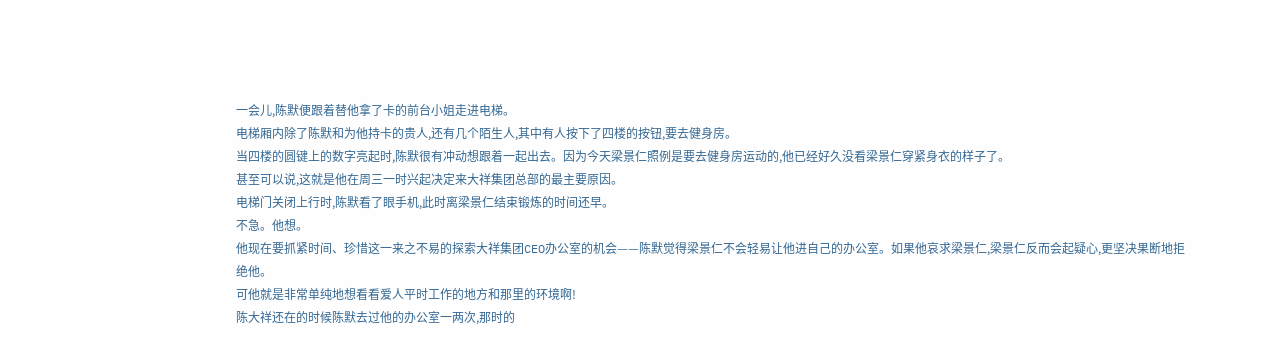一会儿,陈默便跟着替他拿了卡的前台小姐走进电梯。
电梯厢内除了陈默和为他持卡的贵人,还有几个陌生人,其中有人按下了四楼的按钮,要去健身房。
当四楼的圆键上的数字亮起时,陈默很有冲动想跟着一起出去。因为今天梁景仁照例是要去健身房运动的,他已经好久没看梁景仁穿紧身衣的样子了。
甚至可以说,这就是他在周三一时兴起决定来大祥集团总部的最主要原因。
电梯门关闭上行时,陈默看了眼手机,此时离梁景仁结束锻炼的时间还早。
不急。他想。
他现在要抓紧时间、珍惜这一来之不易的探索大祥集团CEO办公室的机会——陈默觉得梁景仁不会轻易让他进自己的办公室。如果他哀求梁景仁,梁景仁反而会起疑心,更坚决果断地拒绝他。
可他就是非常单纯地想看看爱人平时工作的地方和那里的环境啊!
陈大祥还在的时候陈默去过他的办公室一两次,那时的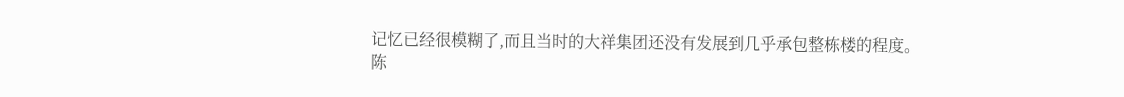记忆已经很模糊了,而且当时的大祥集团还没有发展到几乎承包整栋楼的程度。
陈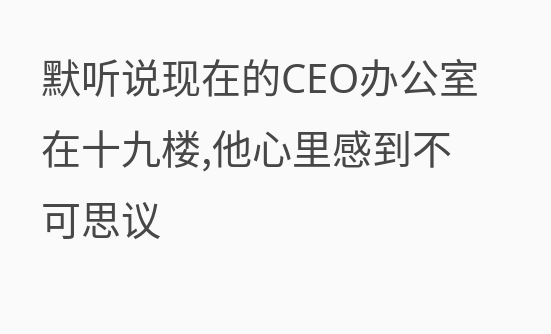默听说现在的CEO办公室在十九楼,他心里感到不可思议